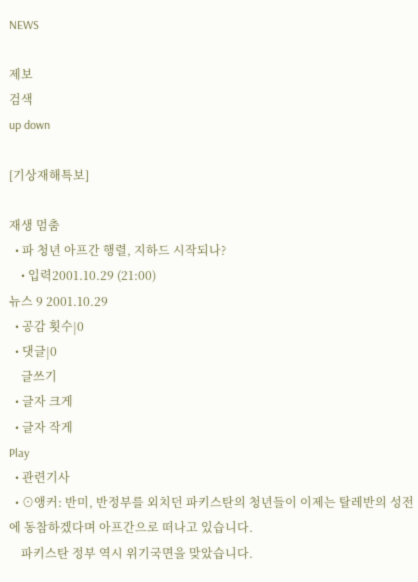NEWS

제보
검색
up down

[기상재해특보]

재생 멈춤
  • 파 청년 아프간 행렬, 지하드 시작되나?
    • 입력2001.10.29 (21:00)
뉴스 9 2001.10.29
  • 공감 횟수|0
  • 댓글|0
    글쓰기
  • 글자 크게
  • 글자 작게
Play
  • 관련기사
  • ⊙앵커: 반미, 반정부를 외치던 파키스탄의 청년들이 이제는 탈레반의 성전에 동참하겠다며 아프간으로 떠나고 있습니다.
    파키스탄 정부 역시 위기국면을 맞았습니다.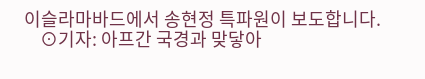이슬라마바드에서 송현정 특파원이 보도합니다.
    ⊙기자: 아프간 국경과 맞닿아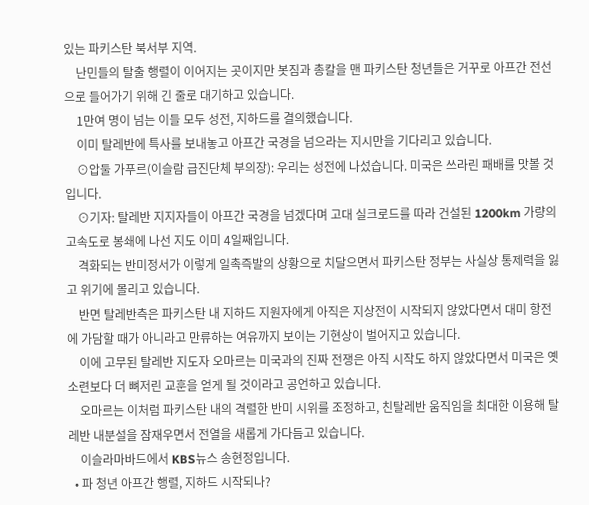있는 파키스탄 북서부 지역.
    난민들의 탈출 행렬이 이어지는 곳이지만 봇짐과 총칼을 맨 파키스탄 청년들은 거꾸로 아프간 전선으로 들어가기 위해 긴 줄로 대기하고 있습니다.
    1만여 명이 넘는 이들 모두 성전, 지하드를 결의했습니다.
    이미 탈레반에 특사를 보내놓고 아프간 국경을 넘으라는 지시만을 기다리고 있습니다.
    ⊙압둘 가푸르(이슬람 급진단체 부의장): 우리는 성전에 나섰습니다. 미국은 쓰라린 패배를 맛볼 것입니다.
    ⊙기자: 탈레반 지지자들이 아프간 국경을 넘겠다며 고대 실크로드를 따라 건설된 1200km 가량의 고속도로 봉쇄에 나선 지도 이미 4일째입니다.
    격화되는 반미정서가 이렇게 일촉즉발의 상황으로 치달으면서 파키스탄 정부는 사실상 통제력을 잃고 위기에 몰리고 있습니다.
    반면 탈레반측은 파키스탄 내 지하드 지원자에게 아직은 지상전이 시작되지 않았다면서 대미 항전에 가담할 때가 아니라고 만류하는 여유까지 보이는 기현상이 벌어지고 있습니다.
    이에 고무된 탈레반 지도자 오마르는 미국과의 진짜 전쟁은 아직 시작도 하지 않았다면서 미국은 옛 소련보다 더 뼈저린 교훈을 얻게 될 것이라고 공언하고 있습니다.
    오마르는 이처럼 파키스탄 내의 격렬한 반미 시위를 조정하고, 친탈레반 움직임을 최대한 이용해 탈레반 내분설을 잠재우면서 전열을 새롭게 가다듬고 있습니다.
    이슬라마바드에서 KBS뉴스 송현정입니다.
  • 파 청년 아프간 행렬, 지하드 시작되나?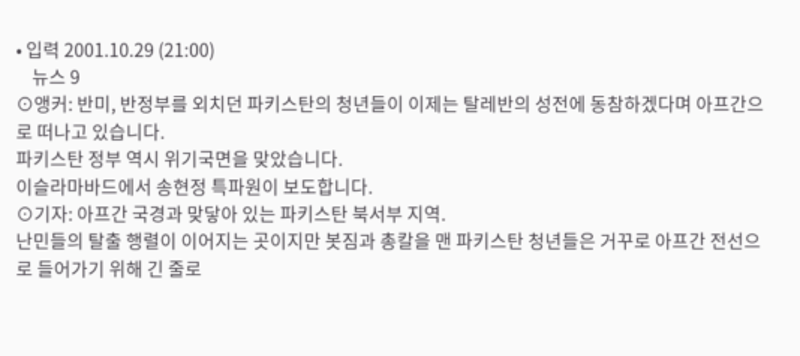• 입력 2001.10.29 (21:00)
    뉴스 9
⊙앵커: 반미, 반정부를 외치던 파키스탄의 청년들이 이제는 탈레반의 성전에 동참하겠다며 아프간으로 떠나고 있습니다.
파키스탄 정부 역시 위기국면을 맞았습니다.
이슬라마바드에서 송현정 특파원이 보도합니다.
⊙기자: 아프간 국경과 맞닿아 있는 파키스탄 북서부 지역.
난민들의 탈출 행렬이 이어지는 곳이지만 봇짐과 총칼을 맨 파키스탄 청년들은 거꾸로 아프간 전선으로 들어가기 위해 긴 줄로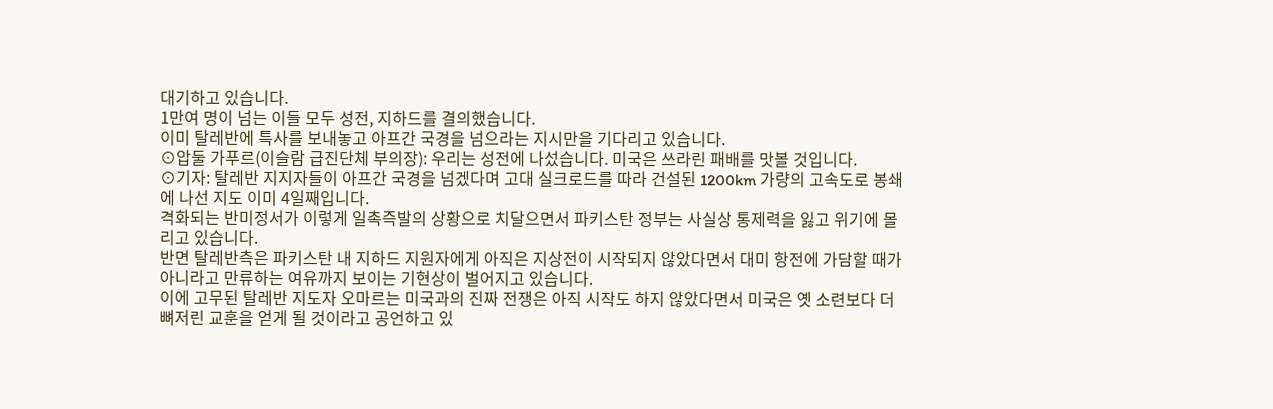대기하고 있습니다.
1만여 명이 넘는 이들 모두 성전, 지하드를 결의했습니다.
이미 탈레반에 특사를 보내놓고 아프간 국경을 넘으라는 지시만을 기다리고 있습니다.
⊙압둘 가푸르(이슬람 급진단체 부의장): 우리는 성전에 나섰습니다. 미국은 쓰라린 패배를 맛볼 것입니다.
⊙기자: 탈레반 지지자들이 아프간 국경을 넘겠다며 고대 실크로드를 따라 건설된 1200km 가량의 고속도로 봉쇄에 나선 지도 이미 4일째입니다.
격화되는 반미정서가 이렇게 일촉즉발의 상황으로 치달으면서 파키스탄 정부는 사실상 통제력을 잃고 위기에 몰리고 있습니다.
반면 탈레반측은 파키스탄 내 지하드 지원자에게 아직은 지상전이 시작되지 않았다면서 대미 항전에 가담할 때가 아니라고 만류하는 여유까지 보이는 기현상이 벌어지고 있습니다.
이에 고무된 탈레반 지도자 오마르는 미국과의 진짜 전쟁은 아직 시작도 하지 않았다면서 미국은 옛 소련보다 더 뼈저린 교훈을 얻게 될 것이라고 공언하고 있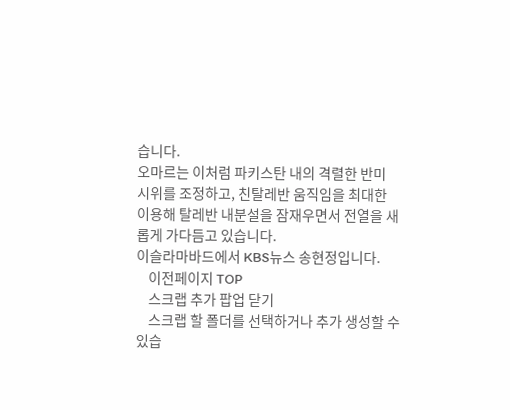습니다.
오마르는 이처럼 파키스탄 내의 격렬한 반미 시위를 조정하고, 친탈레반 움직임을 최대한 이용해 탈레반 내분설을 잠재우면서 전열을 새롭게 가다듬고 있습니다.
이슬라마바드에서 KBS뉴스 송현정입니다.
    이전페이지 TOP
    스크랩 추가 팝업 닫기
    스크랩 할 폴더를 선택하거나 추가 생성할 수 있습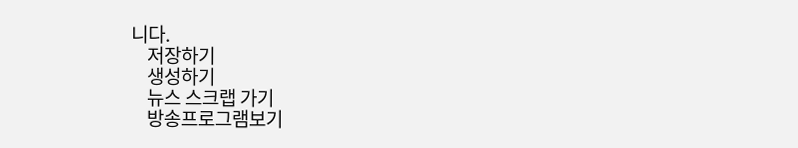니다.
    저장하기
    생성하기
    뉴스 스크랩 가기
    방송프로그램보기